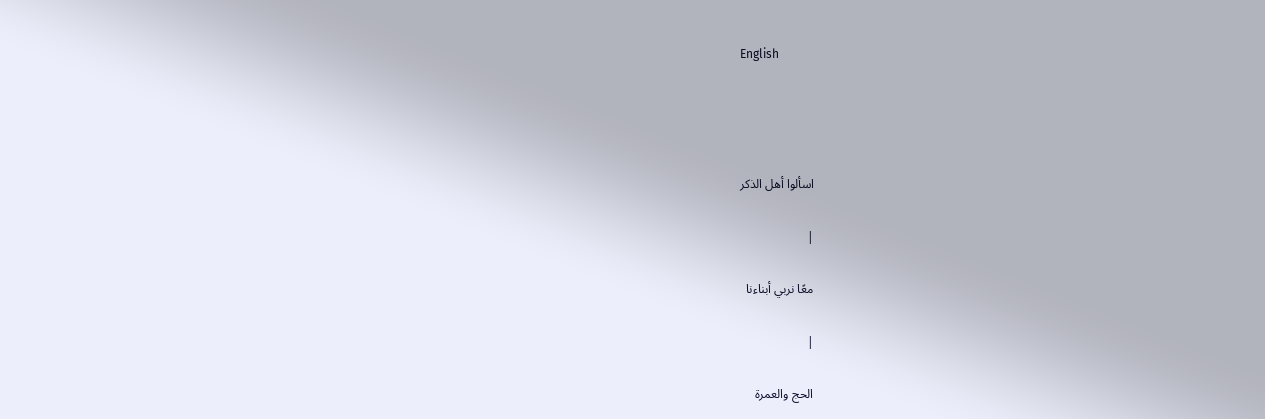English




اسألوا أهل الذكر

|

معًا نربي أبناءنا

|

الحج والعمرة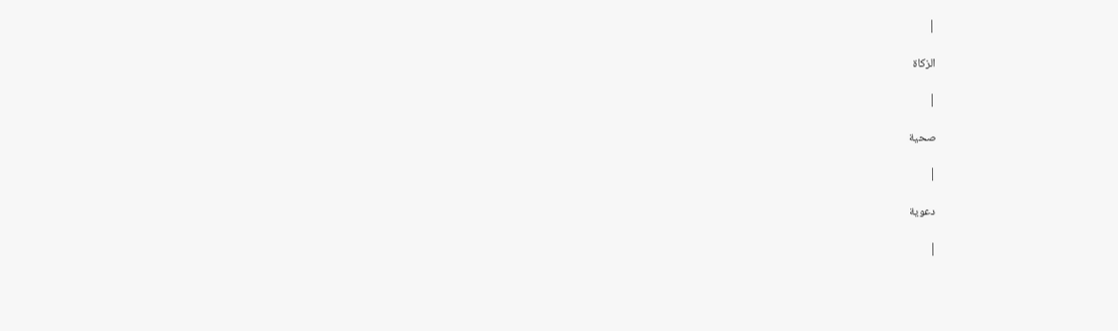|

الزكاة

|

صحية

|

دعوية

|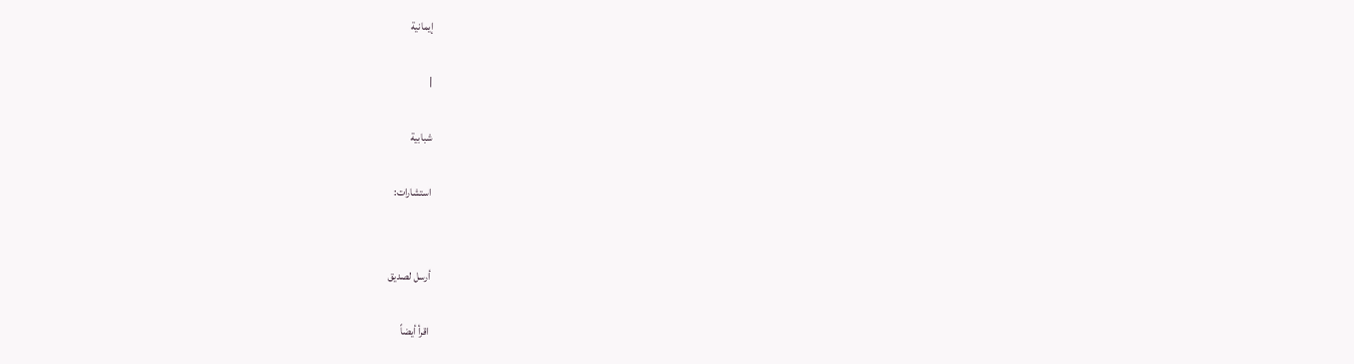إيمانية

|

شبابية

استشارات:


أرسل لصديق

اقرأ أيضاً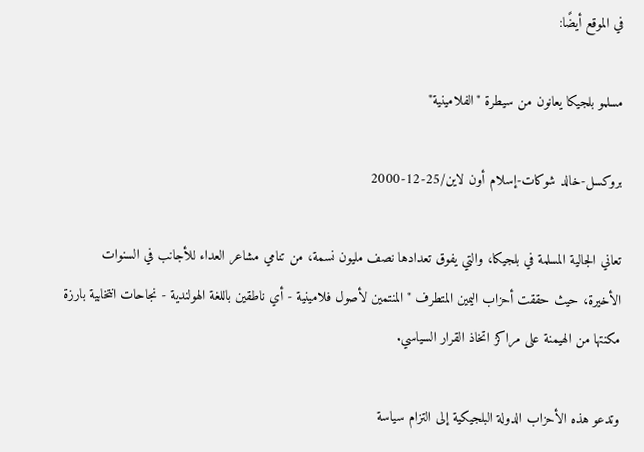في الموقع أيضًا:

مسلمو بلجيكا يعانون من سيطرة "الفلامينية"

بروكسل-خالد شوكات-إسلام أون لاين/25-12-2000

تعاني الجالية المسلمة في بلجيكا، والتي يفوق تعدادها نصف مليون نسمة، من تنامي مشاعر العداء للأجانب في السنوات الأخيرة، حيث حققت أحزاب اليمين المتطرف "المنتمين لأصول فلامينية - أي ناطقين باللغة الهولندية - نجاحات انتخابية بارزة مكنتها من الهيمنة على مراكز اتخاذ القرار السياسي.

وتدعو هذه الأحزاب الدولة البلجيكية إلى التزام سياسة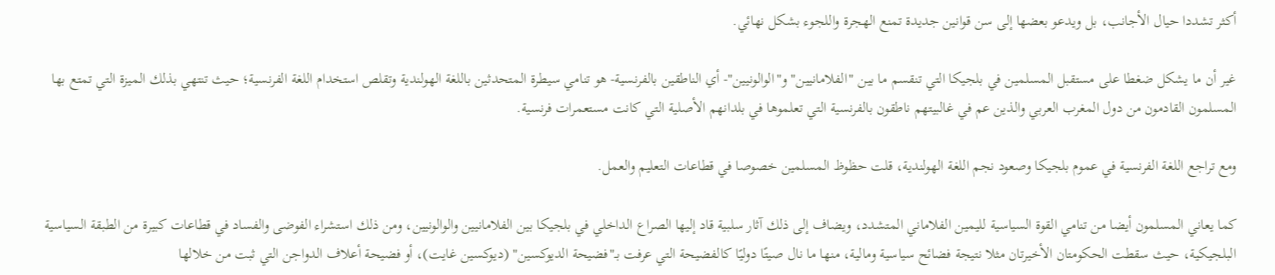أكثر تشددا حيال الأجانب، بل ويدعو بعضها إلى سن قوانين جديدة تمنع الهجرة واللجوء بشكل نهائي.

غير أن ما يشكل ضغطا على مستقبل المسلمين في بلجيكا التي تنقسم ما بين "الفلامانيين" و"الوالونيين"- أي الناطقين بالفرنسية- هو تنامي سيطرة المتحدثين باللغة الهولندية وتقلص استخدام اللغة الفرنسية؛ حيث تنتهي بذلك الميزة التي تمتع بها المسلمون القادمون من دول المغرب العربي والذين عم في غالبيتهم ناطقون بالفرنسية التي تعلموها في بلدانهم الأصلية التي كانت مستعمرات فرنسية.

ومع تراجع اللغة الفرنسية في عموم بلجيكا وصعود نجم اللغة الهولندية، قلت حظوظ المسلمين خصوصا في قطاعات التعليم والعمل.

كما يعاني المسلمون أيضا من تنامي القوة السياسية لليمين الفلاماني المتشدد، ويضاف إلى ذلك آثار سلبية قاد إليها الصراع الداخلي في بلجيكا بين الفلامانيين والوالونيين، ومن ذلك استشراء الفوضى والفساد في قطاعات كبيرة من الطبقة السياسية البلجيكية، حيث سقطت الحكومتان الأخيرتان مثلا نتيجة فضائح سياسية ومالية، منها ما نال صيتًا دوليًا كالفضيحة التي عرفت بـ"فضيحة الديوكسين" (ديوكسين غايت)، أو فضيحة أعلاف الدواجن التي ثبت من خلالها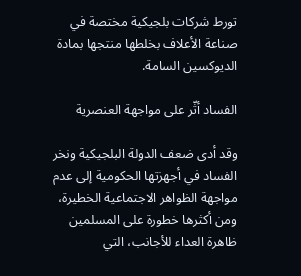تورط شركات بلجيكية مختصة في صناعة الأعلاف بخلطها منتجها بمادة الديوكسين السامة.

الفساد أثّر على مواجهة العنصرية

وقد أدى ضعف الدولة البلجيكية ونخر الفساد في أجهزتها الحكومية إلى عدم مواجهة الظواهر الاجتماعية الخطيرة، ومن أكثرها خطورة على المسلمين ظاهرة العداء للأجانب، التي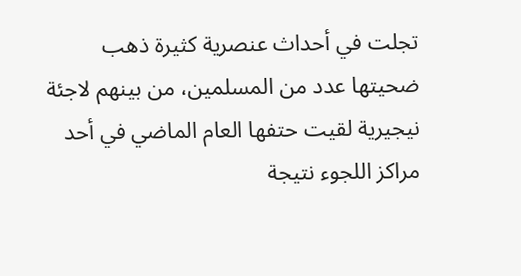تجلت في أحداث عنصرية كثيرة ذهب ضحيتها عدد من المسلمين، من بينهم لاجئة نيجيرية لقيت حتفها العام الماضي في أحد مراكز اللجوء نتيجة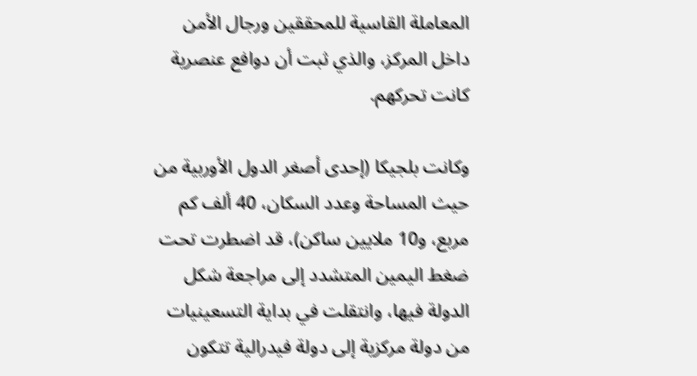المعاملة القاسية للمحققين ورجال الأمن داخل المركز، والذي ثبت أن دوافع عنصرية كانت تحركهم.

وكانت بلجيكا (إحدى أصغر الدول الأوربية من حيث المساحة وعدد السكان، 40 ألف كم مربع، و10 ملايين ساكن)، قد اضطرت تحت ضغط اليمين المتشدد إلى مراجعة شكل الدولة فيها، وانتقلت في بداية التسعينيات من دولة مركزية إلى دولة فيدرالية تتكون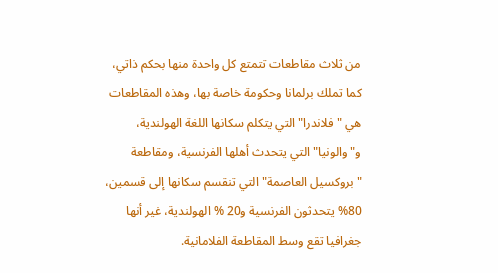من ثلاث مقاطعات تتمتع كل واحدة منها بحكم ذاتي، كما تملك برلمانا وحكومة خاصة بها، وهذه المقاطعات هي "فلاندرا" التي يتكلم سكانها اللغة الهولندية، و"والونيا" التي يتحدث أهلها الفرنسية، ومقاطعة "بروكسيل العاصمة" التي تنقسم سكانها إلى قسمين، 80% يتحدثون الفرنسية و20 % الهولندية، غير أنها جغرافيا تقع وسط المقاطعة الفلامانية.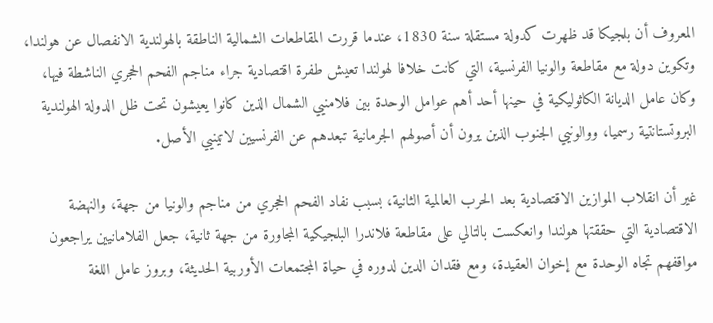المعروف أن بلجيكا قد ظهرت كدولة مستقلة سنة 1830، عندما قررت المقاطعات الشمالية الناطقة بالهولندية الانفصال عن هولندا، وتكوين دولة مع مقاطعة والونيا الفرنسية، التي كانت خلافا لهولندا تعيش طفرة اقتصادية جراء مناجم الفحم الحجري الناشطة فيها، وكان عامل الديانة الكاثوليكية في حينها أحد أهم عوامل الوحدة بين فلامنيي الشمال الذين كانوا يعيشون تحت ظل الدولة الهولندية البروتستانتية رسميا، ووالونيي الجنوب الذين يرون أن أصولهم الجرمانية تبعدهم عن الفرنسيين لاتينيي الأصل.

غير أن انقلاب الموازين الاقتصادية بعد الحرب العالمية الثانية، بسبب نفاد الفحم الحجري من مناجم والونيا من جهة، والنهضة الاقتصادية التي حققتها هولندا وانعكست بالتالي على مقاطعة فلاندرا البلجيكية المجاورة من جهة ثانية، جعل الفلامانيين يراجعون مواقفهم تجاه الوحدة مع إخوان العقيدة، ومع فقدان الدين لدوره في حياة المجتمعات الأوربية الحديثة، وبروز عامل اللغة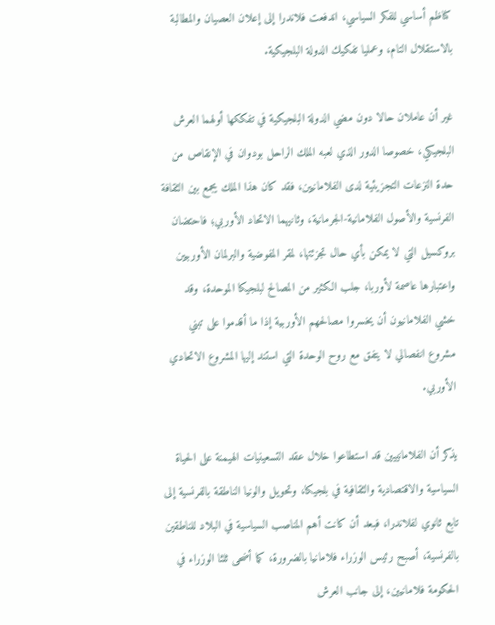كناظم أساسي للفكر السياسي، اندفعت فلاندرا إلى إعلان العصيان والمطالبة بالاستقلال التام، وعمليا تفكيك الدولة البلجيكية.

غير أن عاملان حالا دون مضي الدولة البلجيكية في تفككها أولهما العرش البلجيكي، خصوصا الدور الذي لعبه الملك الراحل بودوان في الإنقاص من حدة النزعات التجزيئية لدى الفلامانيين، فقد كان هذا الملك يجمع بين الثقافة الفرنسية والأصول الفلامانية-الجرمانية، وثانيهما الاتحاد الأوربي؛ فاحتضان بروكسيل التي لا يمكن بأي حال تجزئتها، لمقر المفوضية والبرلمان الأوربيين واعتبارها عاصمة لأوربا، جلب الكثير من المصالح لبلجيكا الموحدة، وقد خشي الفلامانيون أن يخسروا مصالحهم الأوربية إذا ما أقدموا على تبني مشروع انفصالي لا يتفق مع روح الوحدة التي استند إليها المشروع الاتحادي الأوربي.

يذكر أن الفلامانييين قد استطاعوا خلال عقد التسعينيات الهيمنة على الحياة السياسية والاقتصادية والثقافية في بلجيكا، وتحويل والونيا الناطقة بالفرنسية إلى تابع ثانوي لفلاندرا، فبعد أن كانت أهم المناصب السياسية في البلاد للناطقين بالفرنسية، أصبح رئيس الوزراء فلامانيا بالضرورة، كما أضحى ثلثا الوزراء في الحكومة فلامانيين، إلى جانب العرش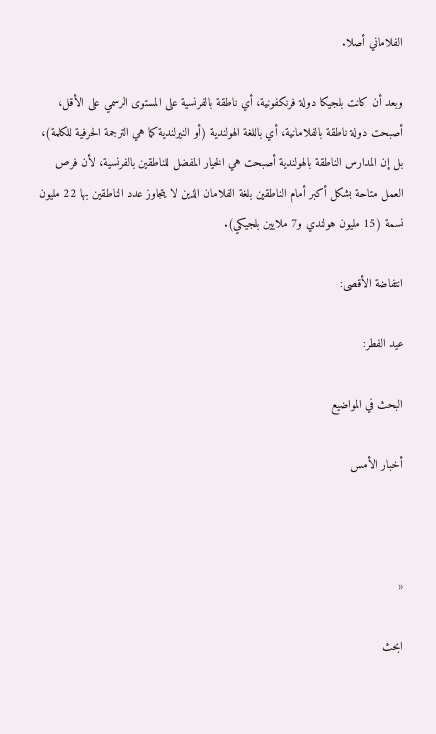الفلاماني أصلا.

وبعد أن كانت بلجيكا دولة فرنكفونية، أي ناطقة بالفرنسية على المستوى الرسمي على الأقل، أصبحت دولة ناطقة بالفلامانية، أي باللغة الهولندية (أو النيرلندية كما هي الترجمة الحرفية للكلمة)، بل إن المدارس الناطقة بالهولندية أصبحت هي الخيار المفضل للناطقين بالفرنسية، لأن فرص العمل متاحة بشكل أكبر أمام الناطقين بلغة الفلامان الذين لا يتجاوز عدد الناطقين بها 22 مليون نسمة (15 مليون هولندي و7 ملايين بلجيكي).

انتفاضة الأقصى:

عيد الفطر:

البحث في المواضيع

أخبار الأمس



«

ابحث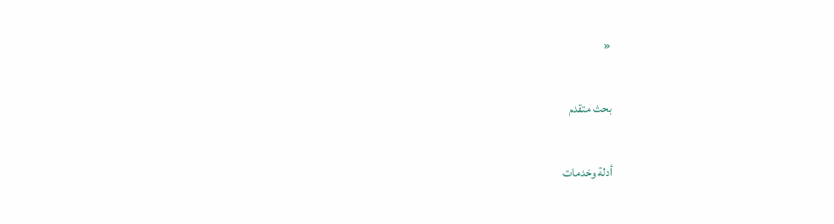«

بحث متقدم

أدلة وخدمات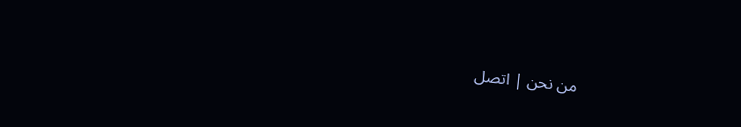من نحن | اتصل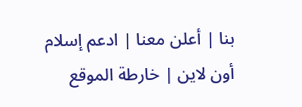بنا | أعلن معنا | ادعم إسلام أون لاين | خارطة الموقع